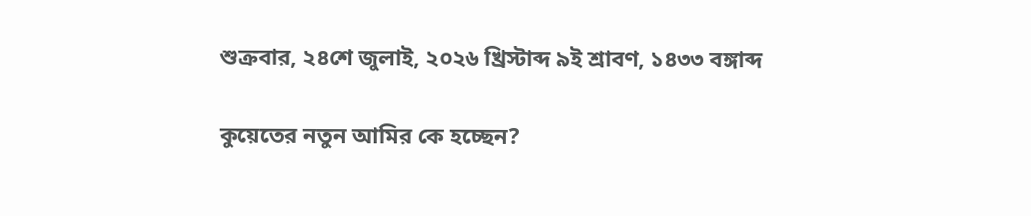শুক্রবার, ২৪শে জুলাই, ২০২৬ খ্রিস্টাব্দ ৯ই শ্রাবণ, ১৪৩৩ বঙ্গাব্দ

কুয়েতের নতুন আমির কে হচ্ছেন?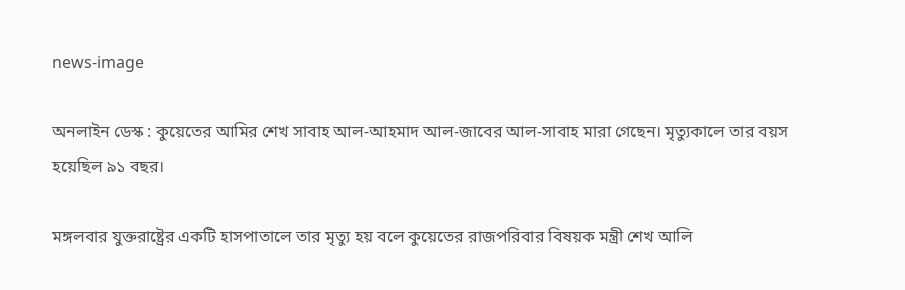news-image

অনলাইন ডেস্ক : কুয়েতের আমির শেখ সাবাহ আল-আহমাদ আল-জাবের আল-সাবাহ মারা গেছেন। মৃত্যুকালে তার বয়স হয়েছিল ৯১ বছর।

মঙ্গলবার যুক্তরাষ্ট্রের একটি হাসপাতালে তার মৃত্যু হয় বলে কুয়েতের রাজপরিবার বিষয়ক মন্ত্রী শেখ আলি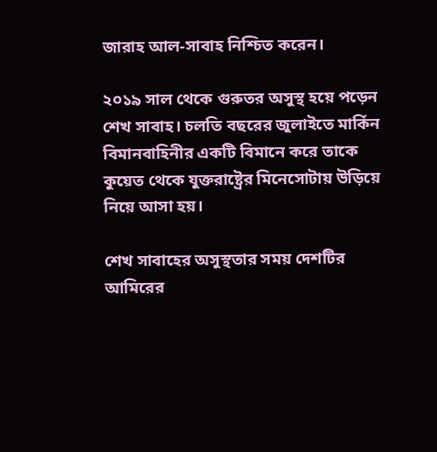জারাহ আল-সাবাহ নিশ্চিত করেন।

২০১৯ সাল থেকে গুরুতর অসুস্থ হয়ে পড়েন শেখ সাবাহ। চলতি বছরের জুলাইতে মার্কিন বিমানবাহিনীর একটি বিমানে করে তাকে কুয়েত থেকে যুক্তরাষ্ট্রের মিনেসোটায় উড়িয়ে নিয়ে আসা হয়।

শেখ সাবাহের অসুস্থতার সময় দেশটির আমিরের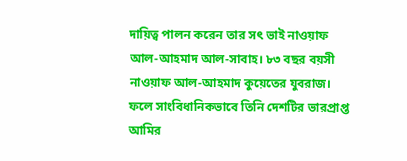দায়িত্ব পালন করেন তার সৎ ভাই নাওয়াফ আল-আহমাদ আল-সাবাহ। ৮৩ বছর বয়সী নাওয়াফ আল-আহমাদ কুয়েতের যুবরাজ। ফলে সাংবিধানিকভাবে তিনি দেশটির ভারপ্রাপ্ত আমির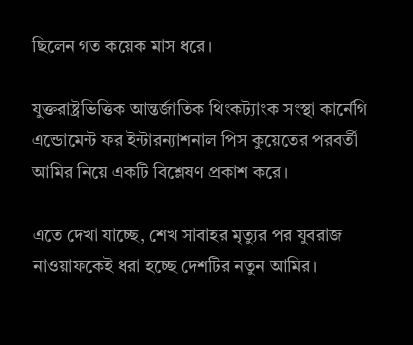ছিলেন গত কয়েক মাস ধরে।

যুক্তরাষ্ট্রভিত্তিক আন্তর্জাতিক থিংকট্যাংক সংস্থা কার্নেগি এন্ডোমেন্ট ফর ইন্টারন্যাশনাল পিস কুয়েতের পরবর্তী আমির নিয়ে একটি বিশ্লেষণ প্রকাশ করে।

এতে দেখা যাচ্ছে, শেখ সাবাহর মৃত্যুর পর যুবরাজ নাওয়াফকেই ধরা হচ্ছে দেশটির নতুন আমির।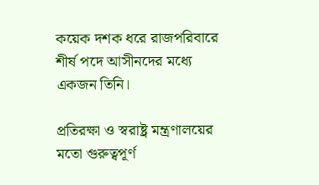কয়েক দশক ধরে রাজপরিবারে শীর্ষ পদে আসীনদের মধ্যে একজন তিনি।

প্রতিরক্ষা ও স্বরাষ্ট্র মন্ত্রণালয়ের মতো গুরুত্বপূর্ণ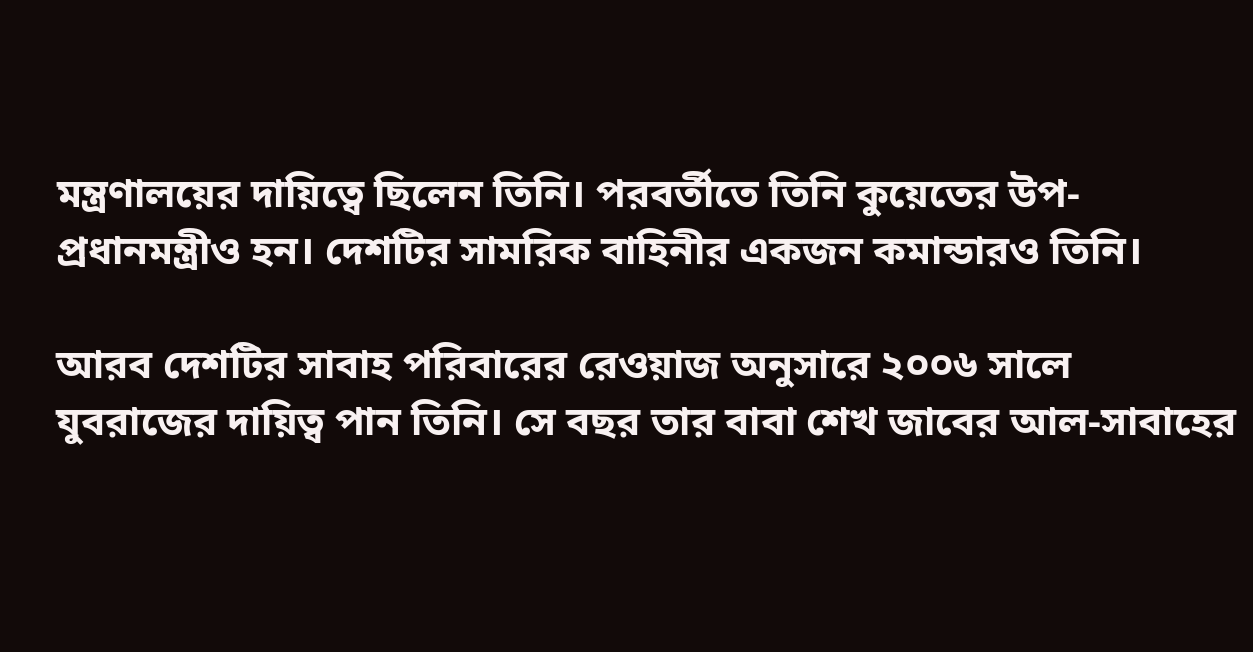মন্ত্রণালয়ের দায়িত্বে ছিলেন তিনি। পরবর্তীতে তিনি কুয়েতের উপ-প্রধানমন্ত্রীও হন। দেশটির সামরিক বাহিনীর একজন কমান্ডারও তিনি।

আরব দেশটির সাবাহ পরিবারের রেওয়াজ অনুসারে ২০০৬ সালে যুবরাজের দায়িত্ব পান তিনি। সে বছর তার বাবা শেখ জাবের আল-সাবাহের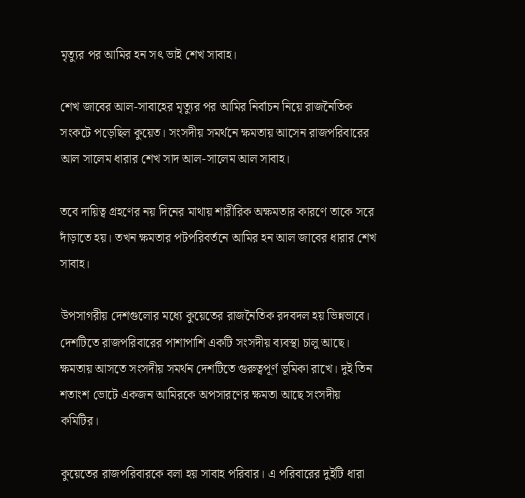মৃত্যুর পর আমির হন সৎ ভাই শেখ সাবাহ।

শেখ জাবের আল-সাবাহের মৃত্যুর পর আমির নির্বাচন নিয়ে রাজনৈতিক সংকটে পড়েছিল কুয়েত। সংসদীয় সমর্থনে ক্ষমতায় আসেন রাজপরিবারের আল সালেম ধারার শেখ সাদ আল-সালেম আল সাবাহ।

তবে দায়িত্ব গ্রহণের নয় দিনের মাথায় শারীরিক অক্ষমতার কারণে তাকে সরে দাঁড়াতে হয়। তখন ক্ষমতার পটপরিবর্তনে আমির হন আল জাবের ধারার শেখ সাবাহ।

উপসাগরীয় দেশগুলোর মধ্যে কুয়েতের রাজনৈতিক রদবদল হয় ভিন্নভাবে। দেশটিতে রাজপরিবারের পাশাপাশি একটি সংসদীয় ব্যবস্থা চালু আছে। ক্ষমতায় আসতে সংসদীয় সমর্থন দেশটিতে গুরুত্বপূর্ণ ভূমিকা রাখে। দুই তিন শতাংশ ভোটে একজন আমিরকে অপসারণের ক্ষমতা আছে সংসদীয় কমিটির।

কুয়েতের রাজপরিবারকে বলা হয় সাবাহ পরিবার। এ পরিবারের দুইটি ধারা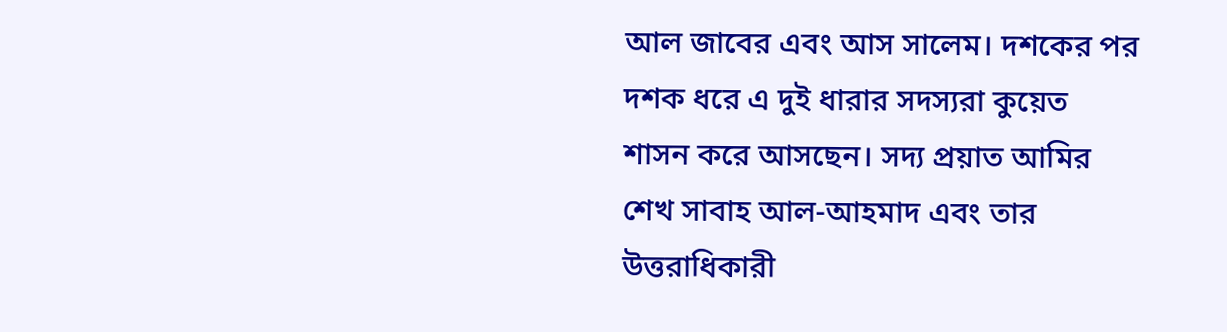আল জাবের এবং আস সালেম। দশকের পর দশক ধরে এ দুই ধারার সদস্যরা কুয়েত শাসন করে আসছেন। সদ্য প্রয়াত আমির শেখ সাবাহ আল-আহমাদ এবং তার উত্তরাধিকারী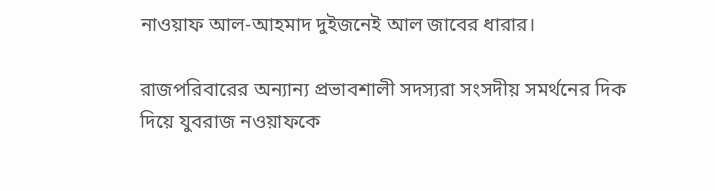নাওয়াফ আল-আহমাদ দুইজনেই আল জাবের ধারার।

রাজপরিবারের অন্যান্য প্রভাবশালী সদস্যরা সংসদীয় সমর্থনের দিক দিয়ে যুবরাজ নওয়াফকে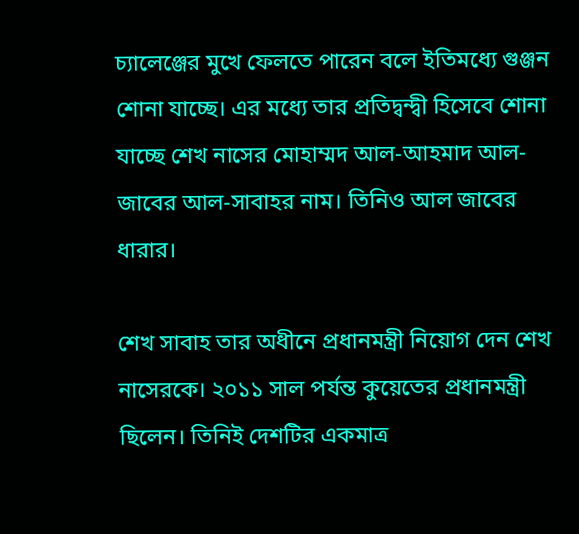চ্যালেঞ্জের মুখে ফেলতে পারেন বলে ইতিমধ্যে গুঞ্জন শোনা যাচ্ছে। এর মধ্যে তার প্রতিদ্বন্দ্বী হিসেবে শোনা যাচ্ছে শেখ নাসের মোহাম্মদ আল-আহমাদ আল-জাবের আল-সাবাহর নাম। তিনিও আল জাবের ধারার।

শেখ সাবাহ তার অধীনে প্রধানমন্ত্রী নিয়োগ দেন শেখ নাসেরকে। ২০১১ সাল পর্যন্ত কুয়েতের প্রধানমন্ত্রী ছিলেন। তিনিই দেশটির একমাত্র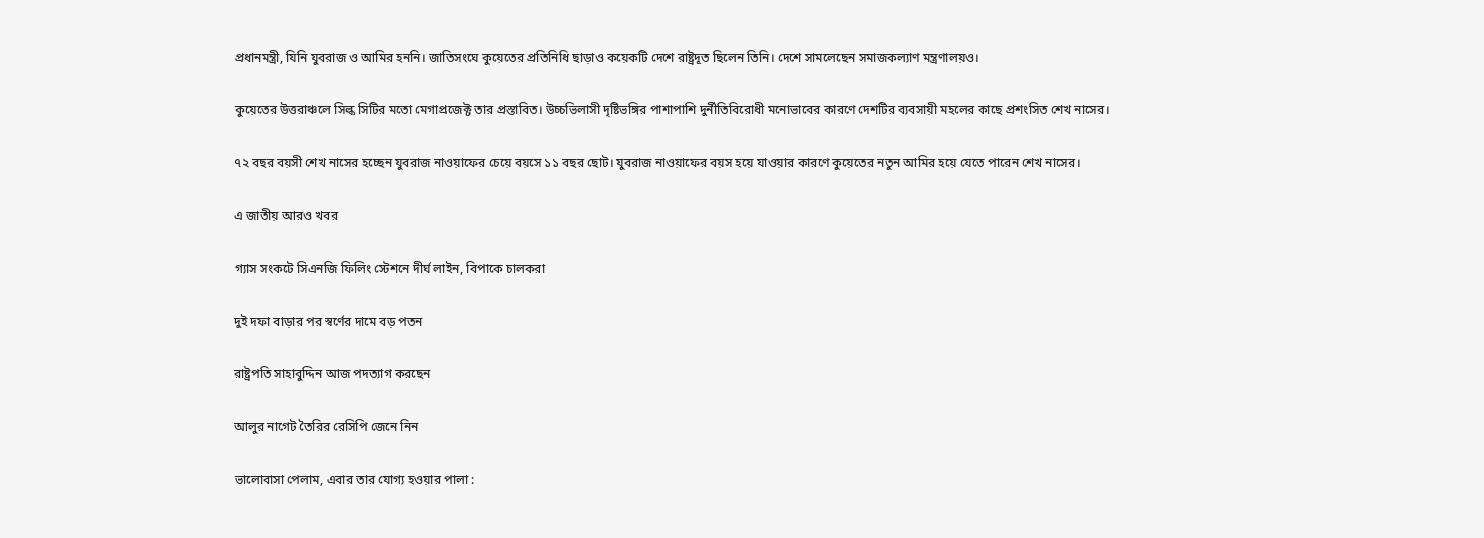প্রধানমন্ত্রী, যিনি যুবরাজ ও আমির হননি। জাতিসংঘে কুয়েতের প্রতিনিধি ছাড়াও কয়েকটি দেশে রাষ্ট্রদূত ছিলেন তিনি। দেশে সামলেছেন সমাজকল্যাণ মন্ত্রণালয়ও।

কুয়েতের উত্তরাঞ্চলে সিল্ক সিটির মতো মেগাপ্রজেক্ট তার প্রস্তাবিত। উচ্চভিলাসী দৃষ্টিভঙ্গির পাশাপাশি দুর্নীতিবিরোধী মনোভাবের কারণে দেশটির ব্যবসায়ী মহলের কাছে প্রশংসিত শেখ নাসের।

৭২ বছর বয়সী শেখ নাসের হচ্ছেন যুবরাজ নাওয়াফের চেয়ে বয়সে ১১ বছর ছোট। যুবরাজ নাওয়াফের বয়স হয়ে যাওয়ার কারণে কুয়েতের নতুন আমির হয়ে যেতে পারেন শেখ নাসের।

এ জাতীয় আরও খবর

গ্যাস সংকটে সিএনজি ফিলিং স্টেশনে দীর্ঘ লাইন, বিপাকে চালকরা

দুই দফা বাড়ার পর স্বর্ণের দামে বড় পতন

রাষ্ট্রপতি সাহাবুদ্দিন আজ পদত্যাগ করছেন

আলুর নাগেট তৈরির রেসিপি জেনে নিন

ভালোবাসা পেলাম, এবার তার যোগ্য হওয়ার পালা :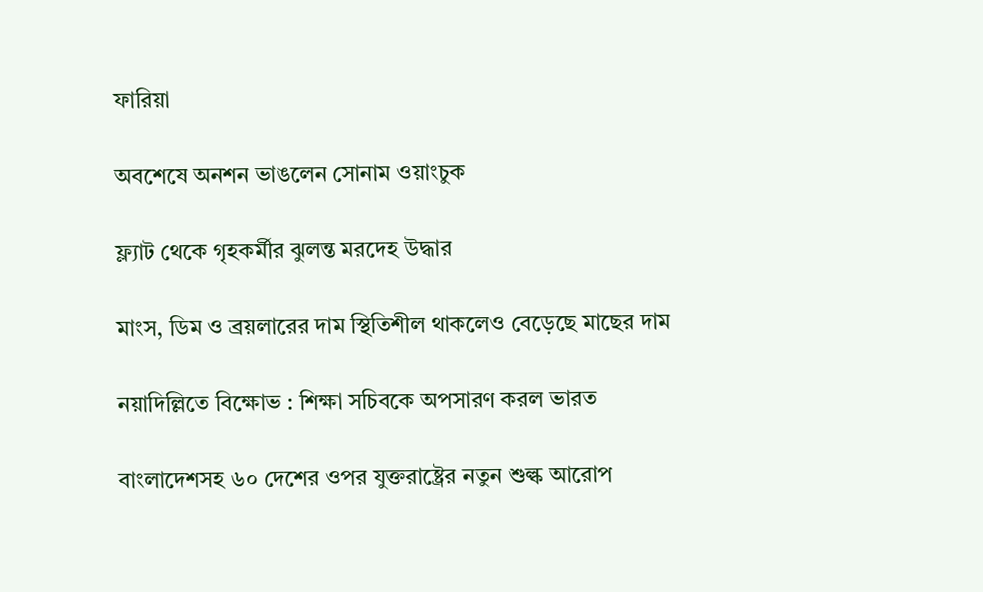ফারিয়া

অবশেষে অনশন ভাঙলেন সোনাম ওয়াংচুক

ফ্ল্যাট থেকে গৃহকর্মীর ঝুলন্ত মরদেহ উদ্ধার

মাংস, ডিম ও ব্রয়লারের দাম স্থিতিশীল থাকলেও বেড়েছে মাছের দাম

নয়াদিল্লিতে বিক্ষোভ : শিক্ষা সচিবকে অপসারণ করল ভারত

বাংলাদেশসহ ৬০ দেশের ওপর যুক্তরাষ্ট্রের নতুন শুল্ক আরোপ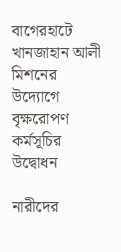বাগেরহাটে খানজাহান আলী মিশনের উদ্যোগে বৃক্ষরোপণ কর্মসূচির উদ্বোধন

নারীদের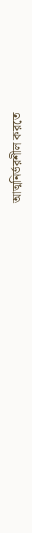আত্মনির্ভরশীল করতে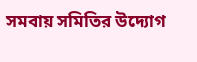সমবায় সমিতির উদ্যোগ